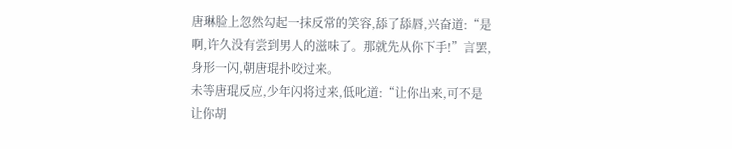唐琳脸上忽然勾起一抹反常的笑容,舔了舔唇,兴奋道:“是啊,许久没有尝到男人的滋味了。那就先从你下手!”言罢,身形一闪,朝唐琨扑咬过来。
未等唐琨反应,少年闪将过来,低叱道:“让你出来,可不是让你胡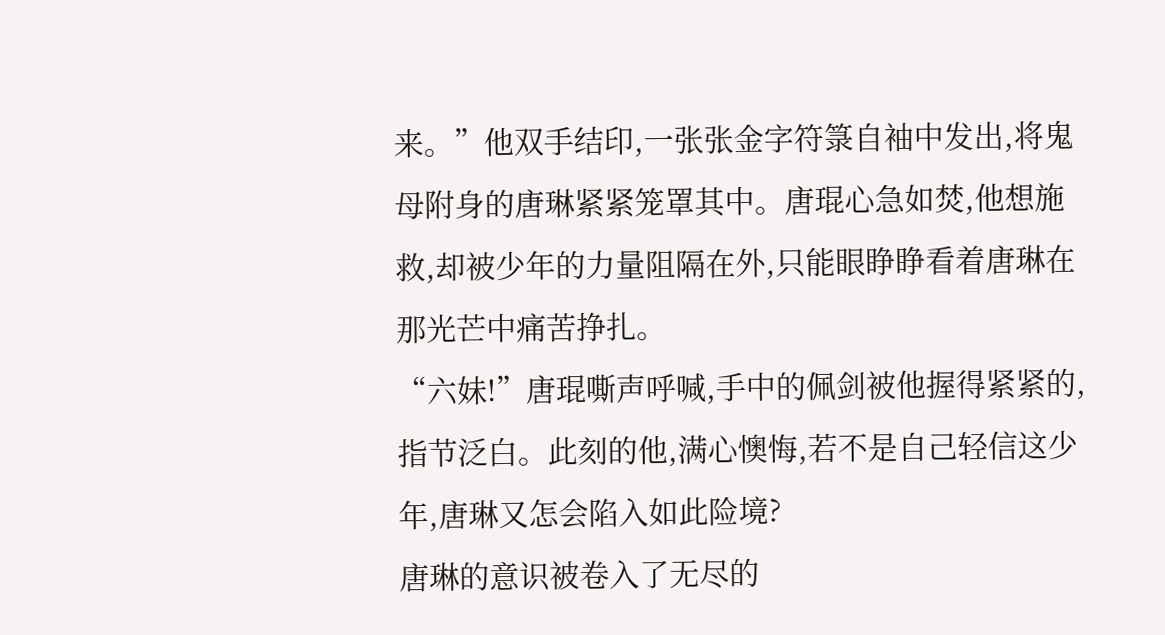来。”他双手结印,一张张金字符箓自袖中发出,将鬼母附身的唐琳紧紧笼罩其中。唐琨心急如焚,他想施救,却被少年的力量阻隔在外,只能眼睁睁看着唐琳在那光芒中痛苦挣扎。
“六妹!”唐琨嘶声呼喊,手中的佩剑被他握得紧紧的,指节泛白。此刻的他,满心懊悔,若不是自己轻信这少年,唐琳又怎会陷入如此险境?
唐琳的意识被卷入了无尽的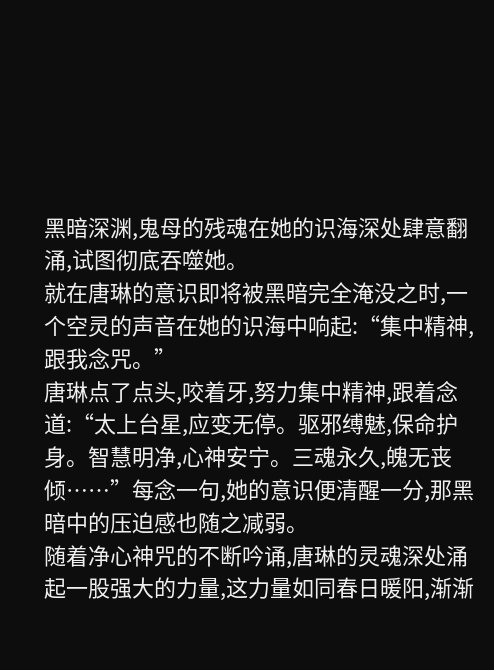黑暗深渊,鬼母的残魂在她的识海深处肆意翻涌,试图彻底吞噬她。
就在唐琳的意识即将被黑暗完全淹没之时,一个空灵的声音在她的识海中响起:“集中精神,跟我念咒。”
唐琳点了点头,咬着牙,努力集中精神,跟着念道:“太上台星,应变无停。驱邪缚魅,保命护身。智慧明净,心神安宁。三魂永久,魄无丧倾……”每念一句,她的意识便清醒一分,那黑暗中的压迫感也随之减弱。
随着净心神咒的不断吟诵,唐琳的灵魂深处涌起一股强大的力量,这力量如同春日暖阳,渐渐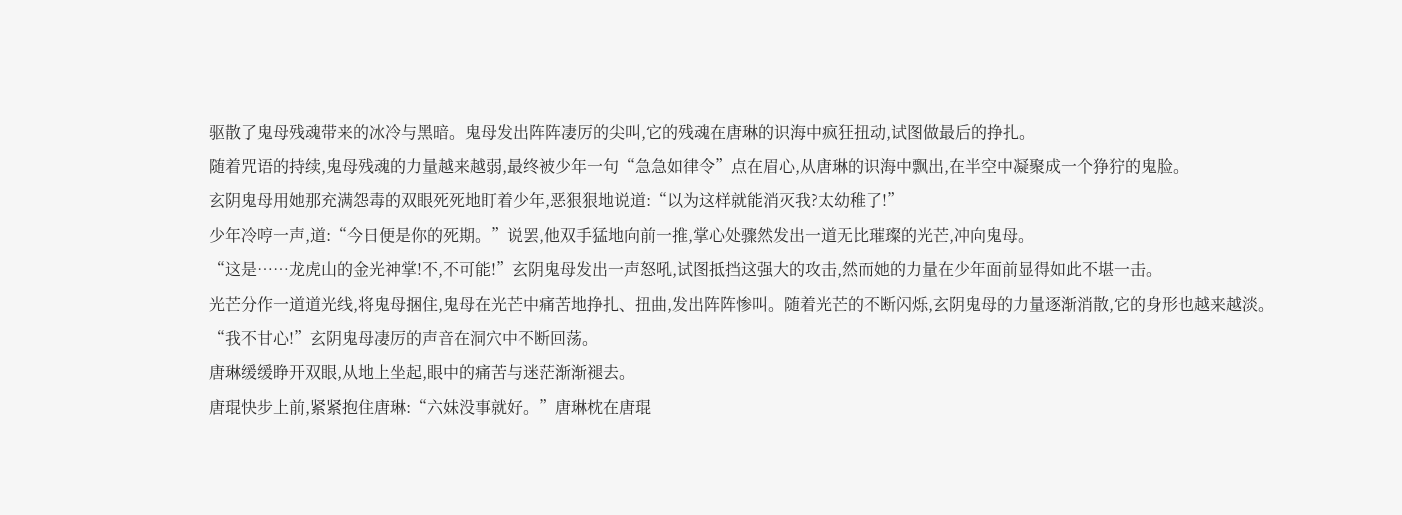驱散了鬼母残魂带来的冰冷与黑暗。鬼母发出阵阵凄厉的尖叫,它的残魂在唐琳的识海中疯狂扭动,试图做最后的挣扎。
随着咒语的持续,鬼母残魂的力量越来越弱,最终被少年一句“急急如律令”点在眉心,从唐琳的识海中飘出,在半空中凝聚成一个狰狞的鬼脸。
玄阴鬼母用她那充满怨毒的双眼死死地盯着少年,恶狠狠地说道:“以为这样就能消灭我?太幼稚了!”
少年冷哼一声,道:“今日便是你的死期。”说罢,他双手猛地向前一推,掌心处骤然发出一道无比璀璨的光芒,冲向鬼母。
“这是……龙虎山的金光神掌!不,不可能!”玄阴鬼母发出一声怒吼,试图抵挡这强大的攻击,然而她的力量在少年面前显得如此不堪一击。
光芒分作一道道光线,将鬼母捆住,鬼母在光芒中痛苦地挣扎、扭曲,发出阵阵惨叫。随着光芒的不断闪烁,玄阴鬼母的力量逐渐消散,它的身形也越来越淡。
“我不甘心!”玄阴鬼母凄厉的声音在洞穴中不断回荡。
唐琳缓缓睁开双眼,从地上坐起,眼中的痛苦与迷茫渐渐褪去。
唐琨快步上前,紧紧抱住唐琳:“六妹没事就好。”唐琳枕在唐琨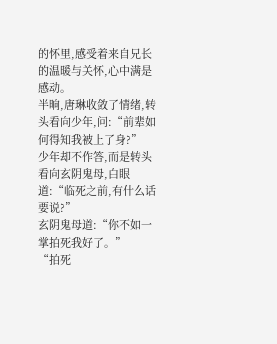的怀里,感受着来自兄长的温暖与关怀,心中满是感动。
半晌,唐琳收敛了情绪,转头看向少年,问:“前辈如何得知我被上了身?”
少年却不作答,而是转头看向玄阴鬼母,白眼道:“临死之前,有什么话要说?”
玄阴鬼母道:“你不如一掌拍死我好了。”
“拍死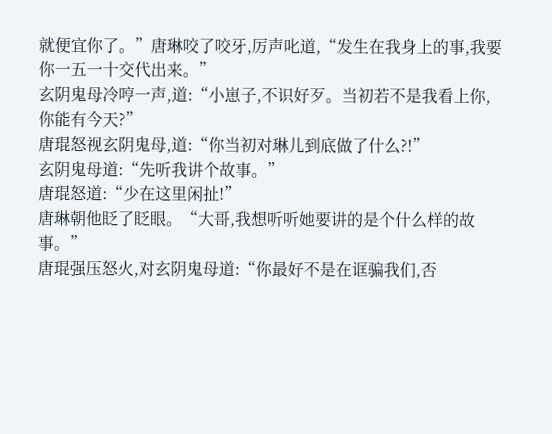就便宜你了。”唐琳咬了咬牙,厉声叱道,“发生在我身上的事,我要你一五一十交代出来。”
玄阴鬼母冷哼一声,道:“小崽子,不识好歹。当初若不是我看上你,你能有今天?”
唐琨怒视玄阴鬼母,道:“你当初对琳儿到底做了什么?!”
玄阴鬼母道:“先听我讲个故事。”
唐琨怒道:“少在这里闲扯!”
唐琳朝他眨了眨眼。“大哥,我想听听她要讲的是个什么样的故事。”
唐琨强压怒火,对玄阴鬼母道:“你最好不是在诓骗我们,否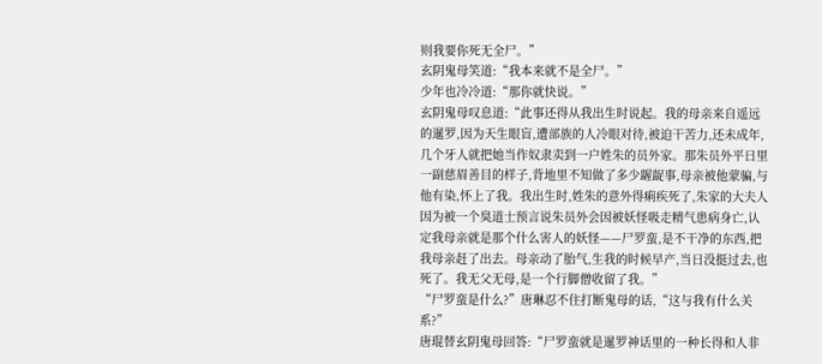则我要你死无全尸。”
玄阴鬼母笑道:“我本来就不是全尸。”
少年也冷冷道:“那你就快说。”
玄阴鬼母叹息道:“此事还得从我出生时说起。我的母亲来自遥远的暹罗,因为天生眼盲,遭部族的人冷眼对待,被迫干苦力,还未成年,几个牙人就把她当作奴隶卖到一户姓朱的员外家。那朱员外平日里一副慈眉善目的样子,背地里不知做了多少龌龊事,母亲被他蒙骗,与他有染,怀上了我。我出生时,姓朱的意外得痢疾死了,朱家的大夫人因为被一个臭道士预言说朱员外会因被妖怪吸走精气患病身亡,认定我母亲就是那个什么害人的妖怪——尸罗蛮,是不干净的东西,把我母亲赶了出去。母亲动了胎气,生我的时候早产,当日没挺过去,也死了。我无父无母,是一个行脚僧收留了我。”
“尸罗蛮是什么?”唐琳忍不住打断鬼母的话,“这与我有什么关系?”
唐琨替玄阴鬼母回答:“尸罗蛮就是暹罗神话里的一种长得和人非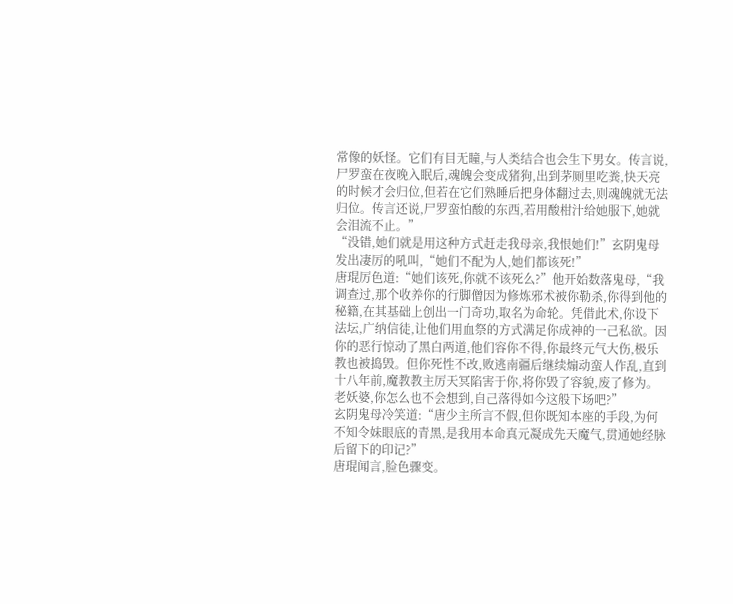常像的妖怪。它们有目无瞳,与人类结合也会生下男女。传言说,尸罗蛮在夜晚入眠后,魂魄会变成猪狗,出到茅厕里吃粪,快天亮的时候才会归位,但若在它们熟睡后把身体翻过去,则魂魄就无法归位。传言还说,尸罗蛮怕酸的东西,若用酸柑汁给她服下,她就会泪流不止。”
“没错,她们就是用这种方式赶走我母亲,我恨她们!”玄阴鬼母发出凄厉的吼叫,“她们不配为人,她们都该死!”
唐琨厉色道:“她们该死,你就不该死么?”他开始数落鬼母,“我调查过,那个收养你的行脚僧因为修炼邪术被你勒杀,你得到他的秘籍,在其基础上创出一门奇功,取名为命轮。凭借此术,你设下法坛,广纳信徒,让他们用血祭的方式满足你成神的一己私欲。因你的恶行惊动了黑白两道,他们容你不得,你最终元气大伤,极乐教也被捣毁。但你死性不改,败逃南疆后继续煽动蛮人作乱,直到十八年前,魔教教主厉天冥陷害于你,将你毁了容貌,废了修为。老妖婆,你怎么也不会想到,自己落得如今这般下场吧?”
玄阴鬼母冷笑道:“唐少主所言不假,但你既知本座的手段,为何不知令妹眼底的青黑,是我用本命真元凝成先天魔气,贯通她经脉后留下的印记?”
唐琨闻言,脸色骤变。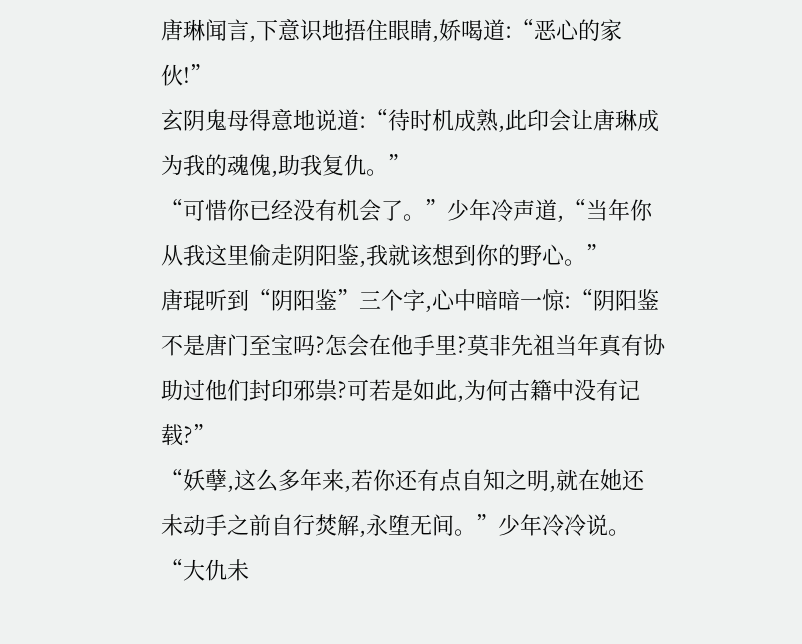唐琳闻言,下意识地捂住眼睛,娇喝道:“恶心的家伙!”
玄阴鬼母得意地说道:“待时机成熟,此印会让唐琳成为我的魂傀,助我复仇。”
“可惜你已经没有机会了。”少年冷声道,“当年你从我这里偷走阴阳鉴,我就该想到你的野心。”
唐琨听到“阴阳鉴”三个字,心中暗暗一惊:“阴阳鉴不是唐门至宝吗?怎会在他手里?莫非先祖当年真有协助过他们封印邪祟?可若是如此,为何古籍中没有记载?”
“妖孽,这么多年来,若你还有点自知之明,就在她还未动手之前自行焚解,永堕无间。”少年冷冷说。
“大仇未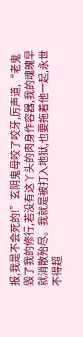报,我是不会死的!”玄阴鬼母咬了咬牙,厉声道,“老鬼毁了我的修行,若没有这丫头的肉身作容器,我的魂魄早就消散殆尽。我就是被打入地狱,也要拖着他一起,永世不得超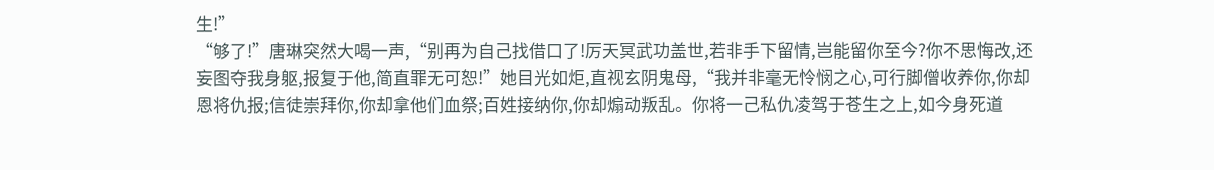生!”
“够了!”唐琳突然大喝一声,“别再为自己找借口了!厉天冥武功盖世,若非手下留情,岂能留你至今?你不思悔改,还妄图夺我身躯,报复于他,简直罪无可恕!”她目光如炬,直视玄阴鬼母,“我并非毫无怜悯之心,可行脚僧收养你,你却恩将仇报;信徒崇拜你,你却拿他们血祭;百姓接纳你,你却煽动叛乱。你将一己私仇凌驾于苍生之上,如今身死道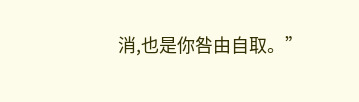消,也是你咎由自取。”